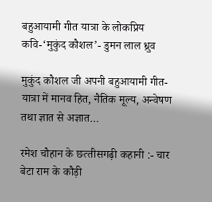बहुआयामी गीत यात्रा के लोकप्रिय कवि-‘मुकुंद कौशल’- डुमन लाल ध्रुव

मुकुंद कौशल जी अपनी बहुआयामी गीत-यात्रा में मानव हित, नैतिक मूल्य, अन्वेषण तथा ज्ञात से अज्ञात…

रमेश चौहान के छत्‍तीसगढ़ी कहानी :- चार बेटा राम के कौड़ी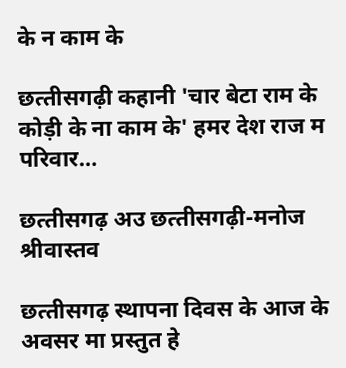के न काम के

छत्‍तीसगढ़ी कहानी 'चार बेटा राम के कोड़ी के ना काम के' हमर देश राज म परिवार…

छत्‍तीसगढ़ अउ छत्‍तीसगढ़ी-मनोज श्रीवास्‍तव

छत्‍तीसगढ़ स्‍थापना दिवस के आज के अवसर मा प्रस्‍तुत हे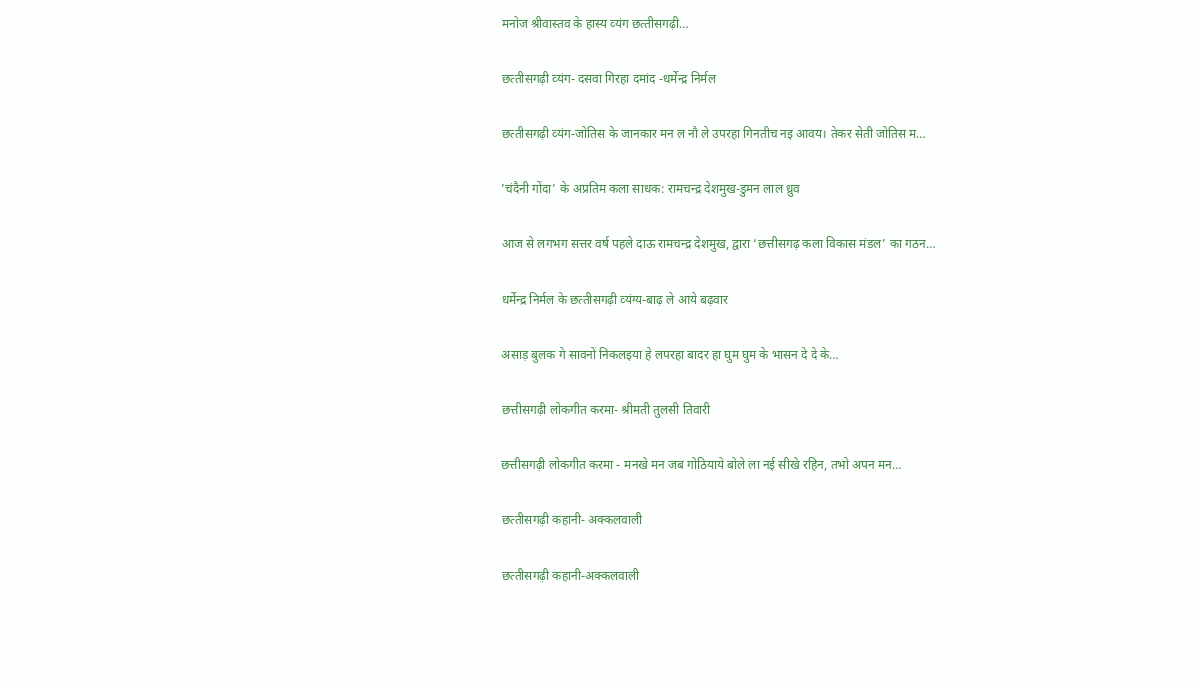मनोज श्रीवास्‍तव के हास्‍य व्‍यंग छत्‍तीसगढ़ी…

छत्‍तीसगढ़ी व्‍यंग- दसवा गिरहा दमांद -धर्मेन्‍द्र निर्मल

छत्‍तीसगढ़ी व्‍यंग-जोतिस के जानकार मन ल नौ ले उपरहा गिनतीच नइ आवय। तेकर सेती जोतिस म…

’चंदैनी गोंदा’ के अप्रतिम कला साधक: रामचन्द्र देशमुख-डुमन लाल ध्रुव

आज से लगभग सत्तर वर्ष पहले दाऊ रामचन्द्र देशमुख, द्वारा ‘छत्तीसगढ़ कला विकास मंडल’ का गठन…

धर्मेन्‍द्र निर्मल के छत्‍तीसगढ़ी व्‍यंग्‍य-बाढ़ ले आये बढ़वार

असाड़ बुलक गे सावनों निकलइया हे लपरहा बादर हा घुम घुम के भासन दे दे के…

छत्तीसगढ़ी लोकगीत करमा- श्रीमती तुलसी तिवारी

छत्तीसगढ़ी लोकगीत करमा - मनखे मन जब गोठियाये बोले ला नई सीखे रहिन, तभो अपन मन…

छत्‍तीसगढ़ी कहानी- अक्‍कलवाली

छत्‍तीसगढ़ी कहानी-अक्‍कलवाली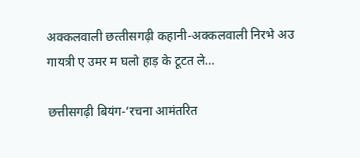अक्‍कलवाली छत्‍तीसगढ़ी कहानी-अक्‍कलवाली निरभे अउ गायत्री ए उमर म घलो हाड़ के टूटत ले…

छत्तीसगढ़ी बियंग-‘रचना आमंतरित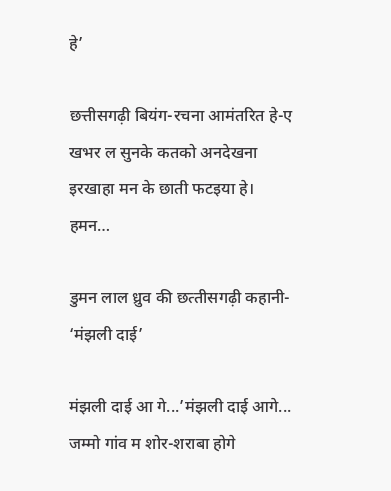हे’

छत्तीसगढ़ी बियंग-रचना आमंतरित हे-ए खभर ल सुनके कतको अनदेखना इरखाहा मन के छाती फटइया हे। हमन…

डुमन लाल ध्रुव की छत्‍तीसगढ़ी कहानी- ‘मंझली दाई’

मंझली दाई आ गे...’मंझली दाई आगे... जम्मो गांव म शोर-शराबा होगे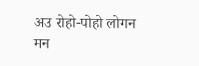अउ रोहो-पोहो लोगन मन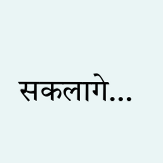सकलागे…